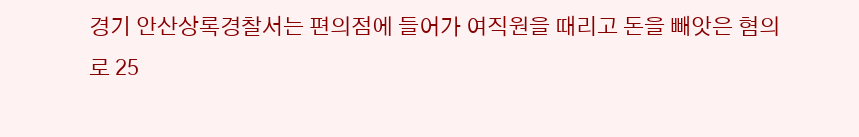경기 안산상록경찰서는 편의점에 들어가 여직원을 때리고 돈을 빼앗은 혐의로 25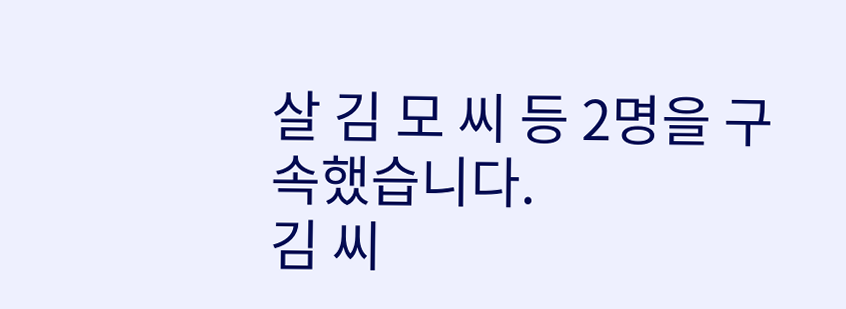살 김 모 씨 등 2명을 구속했습니다.
김 씨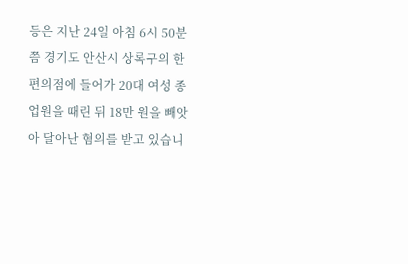등은 지난 24일 아침 6시 50분쯤 경기도 안산시 상록구의 한 편의점에 들어가 20대 여성 종업원을 때린 뒤 18만 원을 빼앗아 달아난 혐의를 받고 있습니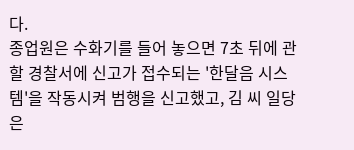다.
종업원은 수화기를 들어 놓으면 7초 뒤에 관할 경찰서에 신고가 접수되는 '한달음 시스템'을 작동시켜 범행을 신고했고, 김 씨 일당은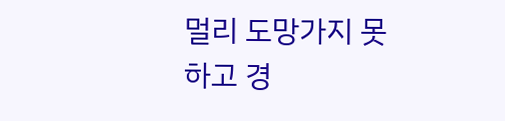멀리 도망가지 못하고 경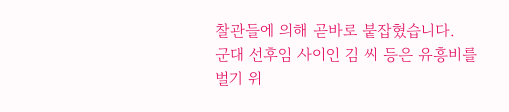찰관들에 의해 곧바로 붙잡혔습니다.
군대 선후임 사이인 김 씨 등은 유흥비를 벌기 위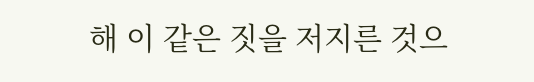해 이 같은 짓을 저지른 것으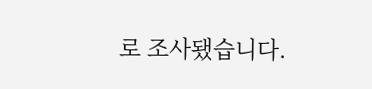로 조사됐습니다.